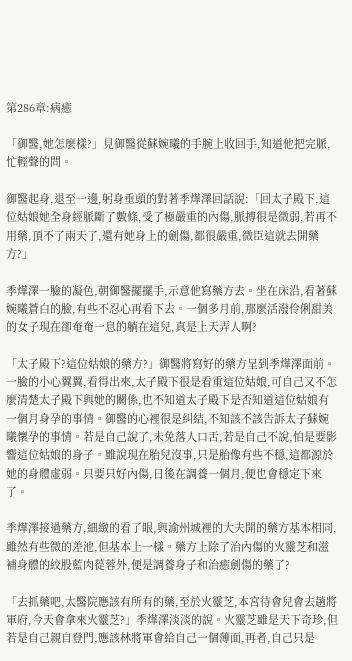第286章:病癒

「御醫,她怎麼樣?」見御醫從蘇婉曦的手腕上收回手,知道他把完脈,忙輕聲的問。

御醫起身,退至一邊,躬身垂頭的對著季燁澤回話說:「回太子殿下,這位姑娘她全身經脈斷了數條,受了極嚴重的內傷,脈搏很是微弱,若再不用藥,頂不了兩天了,還有她身上的劍傷,都很嚴重,微臣這就去開藥方?」

季燁澤一臉的凝色,朝御醫擺擺手,示意他寫藥方去。坐在床沿,看著蘇婉曦蒼白的臉,有些不忍心再看下去。一個多月前,那麼活潑伶俐甜美的女子現在卻奄奄一息的躺在這兒,真是上天弄人啊?

「太子殿下?這位姑娘的藥方?」御醫將寫好的藥方呈到季燁澤面前。一臉的小心翼翼,看得出來,太子殿下很是看重這位姑娘,可自己又不怎麼清楚太子殿下與她的關係,也不知道太子殿下是否知道這位姑娘有一個月身孕的事情。御醫的心裡很是糾結,不知該不該告訴太子蘇婉曦懷孕的事情。若是自己說了,未免落人口舌,若是自己不說,怕是要影響這位姑娘的身子。雖說現在胎兒沒事,只是胎像有些不穩,這都源於她的身體虛弱。只要只好內傷,日後在調養一個月,便也會穩定下來了。

季燁澤接過藥方,細緻的看了眼,與渝州城裡的大夫開的藥方基本相同,雖然有些微的差池,但基本上一樣。藥方上除了治內傷的火靈芝和滋補身體的絞股藍肉蓯蓉外,便是調養身子和治癒劍傷的藥了?

「去抓藥吧,太醫院應該有所有的藥,至於火靈芝,本宮待會兒會去趟將軍府,今天會拿來火靈芝?」季燁澤淡淡的說。火靈芝雖是天下奇珍,但若是自己親自登門,應該林將軍會給自己一個薄面,再者,自己只是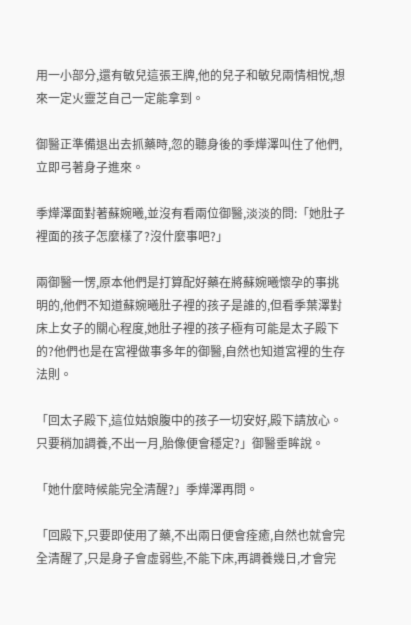用一小部分,還有敏兒這張王牌,他的兒子和敏兒兩情相悅,想來一定火靈芝自己一定能拿到。

御醫正準備退出去抓藥時,忽的聽身後的季燁澤叫住了他們,立即弓著身子進來。

季燁澤面對著蘇婉曦,並沒有看兩位御醫,淡淡的問:「她肚子裡面的孩子怎麼樣了?沒什麼事吧?」

兩御醫一愣,原本他們是打算配好藥在將蘇婉曦懷孕的事挑明的,他們不知道蘇婉曦肚子裡的孩子是誰的,但看季葉澤對床上女子的關心程度,她肚子裡的孩子極有可能是太子殿下的?他們也是在宮裡做事多年的御醫,自然也知道宮裡的生存法則。

「回太子殿下,這位姑娘腹中的孩子一切安好,殿下請放心。只要稍加調養,不出一月,胎像便會穩定?」御醫垂眸說。

「她什麼時候能完全清醒?」季燁澤再問。

「回殿下,只要即使用了藥,不出兩日便會痊癒,自然也就會完全清醒了,只是身子會虛弱些,不能下床,再調養幾日,才會完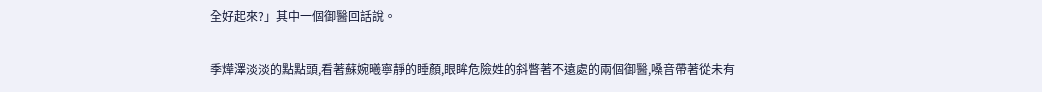全好起來?」其中一個御醫回話說。

季燁澤淡淡的點點頭,看著蘇婉曦寧靜的睡顏,眼眸危險姓的斜瞥著不遠處的兩個御醫,嗓音帶著從未有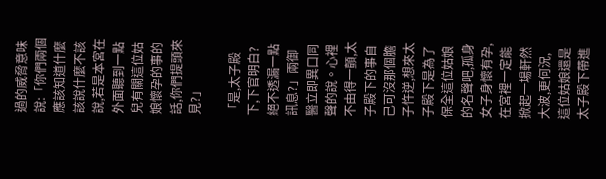過的威脅意味說:「你們兩個應該知道什麼該說什麼不該說,若是本宮在外面聽到一點兒有關這位姑娘懷孕的事的話,你們提頭來見?」

「是,太子殿下,下官明白?絕不透漏一點訊息?」兩御醫立即異口同聲的說。心裡不由得一顫,太子殿下的事自己可沒那個膽子忤逆,想來太子殿下是為了保全這位姑娘的名聲吧,孤身女子身懷有孕,在宮裡一定能掀起一場軒然大波,更何況,這位姑娘還是太子殿下帶進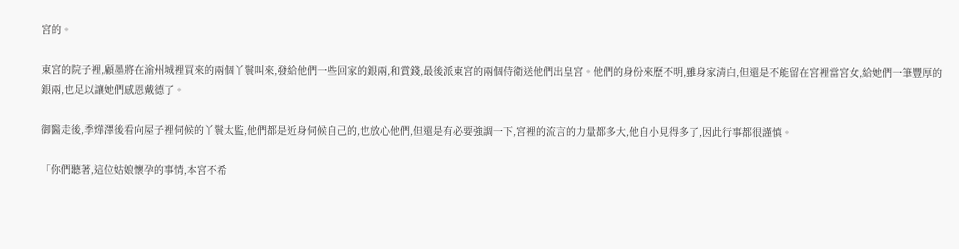宮的。

東宮的院子裡,顧墨將在渝州城裡買來的兩個丫鬟叫來,發給他們一些回家的銀兩,和賞錢,最後派東宮的兩個侍衛送他們出皇宮。他們的身份來歷不明,雖身家清白,但還是不能留在宮裡當宮女,給她們一筆豐厚的銀兩,也足以讓她們感恩戴德了。

御醫走後,季燁澤後看向屋子裡伺候的丫鬟太監,他們都是近身伺候自己的,也放心他們,但還是有必要強調一下,宮裡的流言的力量都多大,他自小見得多了,因此行事都很謹慎。

「你們聽著,這位姑娘懷孕的事情,本宮不希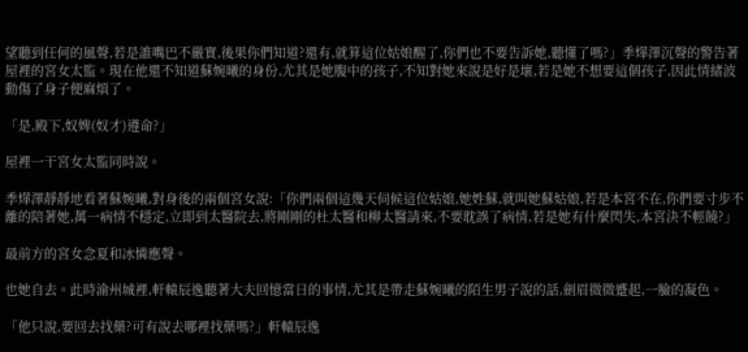望聽到任何的風聲,若是誰嘴巴不嚴實,後果你們知道?還有,就算這位姑娘醒了,你們也不要告訴她,聽懂了嗎?」季燁澤沉聲的警告著屋裡的宮女太監。現在他還不知道蘇婉曦的身份,尤其是她腹中的孩子,不知對她來說是好是壞,若是她不想要這個孩子,因此情緒波動傷了身子便麻煩了。

「是,殿下,奴婢(奴才)遵命?」

屋裡一干宮女太監同時說。

季燁澤靜靜地看著蘇婉曦,對身後的兩個宮女說:「你們兩個這幾天伺候這位姑娘,她姓蘇,就叫她蘇姑娘,若是本宮不在,你們要寸步不離的陪著她,萬一病情不穩定,立即到太醫院去,將剛剛的杜太醫和柳太醫請來,不要耽誤了病情,若是她有什麼閃失,本宮決不輕饒?」

最前方的宮女念夏和冰憐應聲。

也她自去。此時渝州城裡,軒轅辰逸聽著大夫回憶當日的事情,尤其是帶走蘇婉曦的陌生男子說的話,劍眉微微蹙起,一臉的凝色。

「他只說,要回去找藥?可有說去哪裡找藥嗎?」軒轅辰逸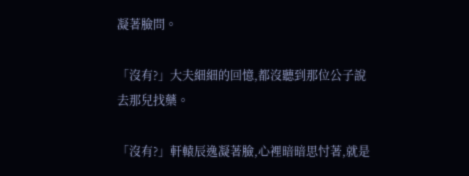凝著臉問。

「沒有?」大夫細細的回憶,都沒聽到那位公子說去那兒找藥。

「沒有?」軒轅辰逸凝著臉,心裡暗暗思忖著,就是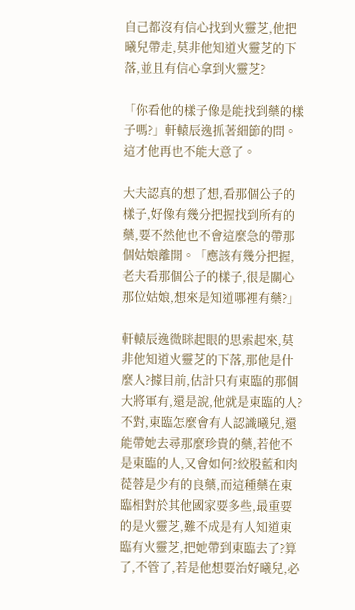自己都沒有信心找到火靈芝,他把曦兒帶走,莫非他知道火靈芝的下落,並且有信心拿到火靈芝?

「你看他的樣子像是能找到藥的樣子嗎?」軒轅辰逸抓著細節的問。這才他再也不能大意了。

大夫認真的想了想,看那個公子的樣子,好像有幾分把握找到所有的藥,要不然他也不會這麼急的帶那個姑娘離開。「應該有幾分把握,老夫看那個公子的樣子,很是關心那位姑娘,想來是知道哪裡有藥?」

軒轅辰逸微眯起眼的思索起來,莫非他知道火靈芝的下落,那他是什麼人?據目前,估計只有東臨的那個大將軍有,還是說,他就是東臨的人?不對,東臨怎麼會有人認識曦兒,還能帶她去尋那麼珍貴的藥,若他不是東臨的人,又會如何?絞股藍和肉蓯蓉是少有的良藥,而這種藥在東臨相對於其他國家要多些,最重要的是火靈芝,難不成是有人知道東臨有火靈芝,把她帶到東臨去了?算了,不管了,若是他想要治好曦兒,必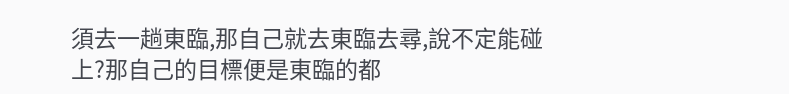須去一趟東臨,那自己就去東臨去尋,說不定能碰上?那自己的目標便是東臨的都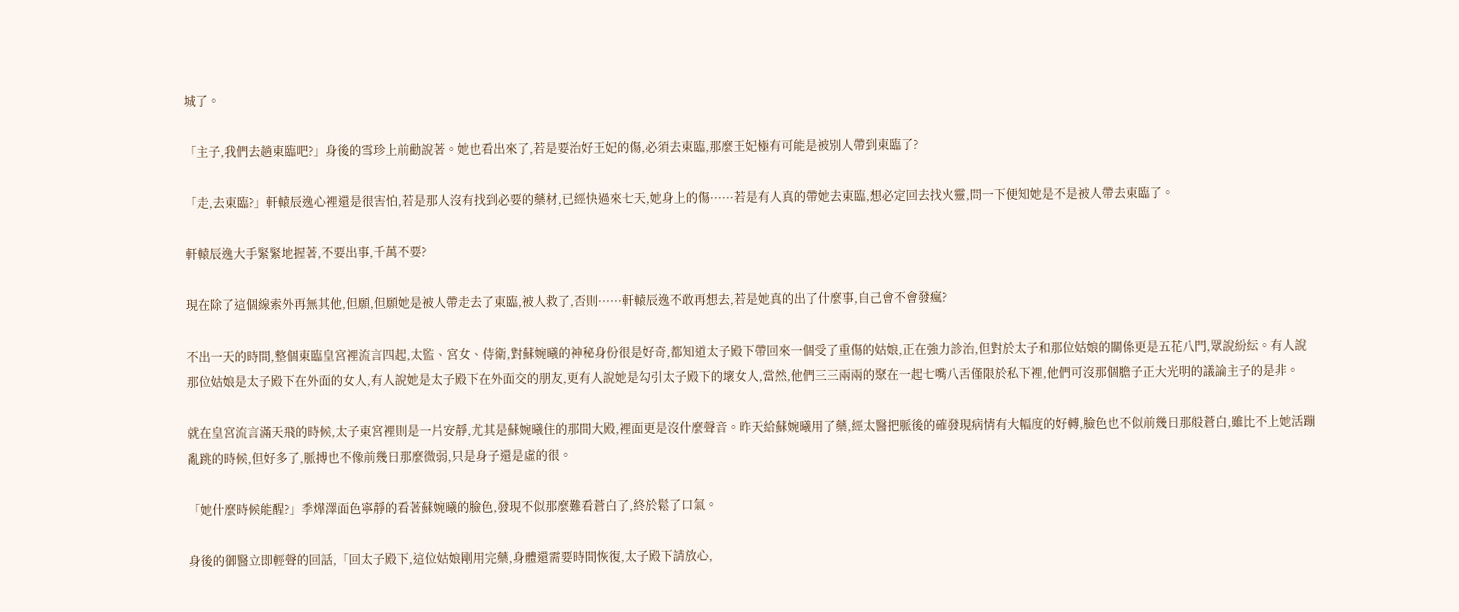城了。

「主子,我們去趟東臨吧?」身後的雪珍上前勸說著。她也看出來了,若是要治好王妃的傷,必須去東臨,那麼王妃極有可能是被別人帶到東臨了?

「走,去東臨?」軒轅辰逸心裡還是很害怕,若是那人沒有找到必要的藥材,已經快過來七天,她身上的傷······若是有人真的帶她去東臨,想必定回去找火靈,問一下便知她是不是被人帶去東臨了。

軒轅辰逸大手緊緊地握著,不要出事,千萬不要?

現在除了這個線索外再無其他,但願,但願她是被人帶走去了東臨,被人救了,否則······軒轅辰逸不敢再想去,若是她真的出了什麼事,自己會不會發瘋?

不出一天的時間,整個東臨皇宮裡流言四起,太監、宮女、侍衛,對蘇婉曦的神秘身份很是好奇,都知道太子殿下帶回來一個受了重傷的姑娘,正在強力診治,但對於太子和那位姑娘的關係更是五花八門,眾說紛紜。有人說那位姑娘是太子殿下在外面的女人,有人說她是太子殿下在外面交的朋友,更有人說她是勾引太子殿下的壞女人,當然,他們三三兩兩的聚在一起七嘴八舌僅限於私下裡,他們可沒那個膽子正大光明的議論主子的是非。

就在皇宮流言滿天飛的時候,太子東宮裡則是一片安靜,尤其是蘇婉曦住的那間大殿,裡面更是沒什麼聲音。昨天給蘇婉曦用了藥,經太醫把脈後的確發現病情有大幅度的好轉,臉色也不似前幾日那般蒼白,雖比不上她活蹦亂跳的時候,但好多了,脈搏也不像前幾日那麼微弱,只是身子還是虛的很。

「她什麼時候能醒?」季燁澤面色寧靜的看著蘇婉曦的臉色,發現不似那麼難看蒼白了,終於鬆了口氣。

身後的御醫立即輕聲的回話,「回太子殿下,這位姑娘剛用完藥,身體還需要時間恢復,太子殿下請放心,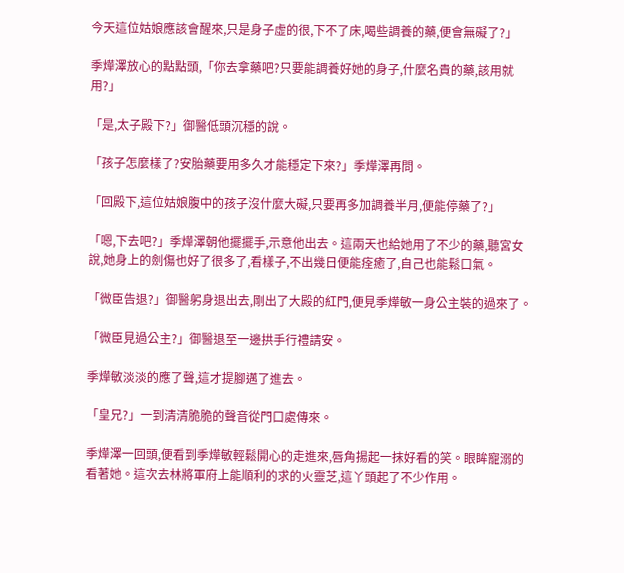今天這位姑娘應該會醒來,只是身子虛的很,下不了床,喝些調養的藥,便會無礙了?」

季燁澤放心的點點頭,「你去拿藥吧?只要能調養好她的身子,什麼名貴的藥,該用就用?」

「是,太子殿下?」御醫低頭沉穩的說。

「孩子怎麼樣了?安胎藥要用多久才能穩定下來?」季燁澤再問。

「回殿下,這位姑娘腹中的孩子沒什麼大礙,只要再多加調養半月,便能停藥了?」

「嗯,下去吧?」季燁澤朝他擺擺手,示意他出去。這兩天也給她用了不少的藥,聽宮女說,她身上的劍傷也好了很多了,看樣子,不出幾日便能痊癒了,自己也能鬆口氣。

「微臣告退?」御醫躬身退出去,剛出了大殿的紅門,便見季燁敏一身公主裝的過來了。

「微臣見過公主?」御醫退至一邊拱手行禮請安。

季燁敏淡淡的應了聲,這才提腳邁了進去。

「皇兄?」一到清清脆脆的聲音從門口處傳來。

季燁澤一回頭,便看到季燁敏輕鬆開心的走進來,唇角揚起一抹好看的笑。眼眸寵溺的看著她。這次去林將軍府上能順利的求的火靈芝,這丫頭起了不少作用。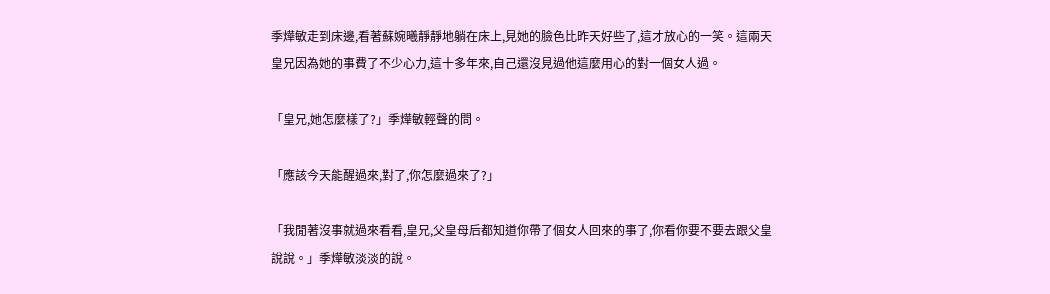季燁敏走到床邊,看著蘇婉曦靜靜地躺在床上,見她的臉色比昨天好些了,這才放心的一笑。這兩天皇兄因為她的事費了不少心力,這十多年來,自己還沒見過他這麼用心的對一個女人過。

「皇兄,她怎麼樣了?」季燁敏輕聲的問。

「應該今天能醒過來,對了,你怎麼過來了?」

「我閒著沒事就過來看看,皇兄,父皇母后都知道你帶了個女人回來的事了,你看你要不要去跟父皇說說。」季燁敏淡淡的說。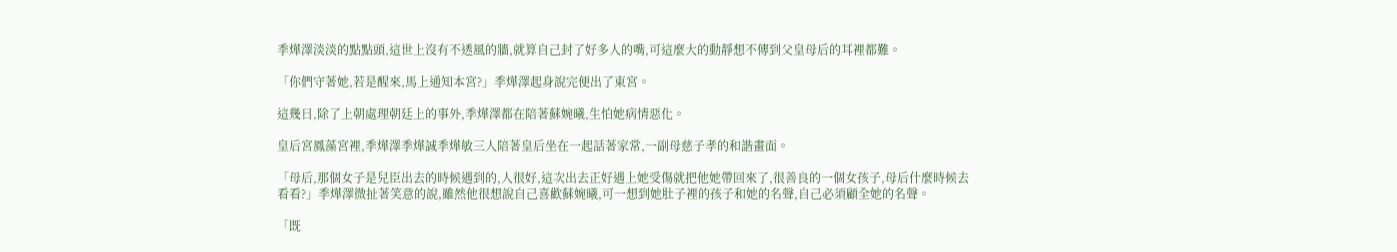季燁澤淡淡的點點頭,這世上沒有不透風的牆,就算自己封了好多人的嘴,可這麼大的動靜想不傳到父皇母后的耳裡都難。

「你們守著她,若是醒來,馬上通知本宮?」季燁澤起身說完便出了東宮。

這幾日,除了上朝處理朝廷上的事外,季燁澤都在陪著蘇婉曦,生怕她病情惡化。

皇后宮鳳藻宮裡,季燁澤季燁誠季燁敏三人陪著皇后坐在一起話著家常,一副母慈子孝的和諧畫面。

「母后,那個女子是兒臣出去的時候遇到的,人很好,這次出去正好遇上她受傷就把他她帶回來了,很善良的一個女孩子,母后什麼時候去看看?」季燁澤微扯著笑意的說,雖然他很想說自己喜歡蘇婉曦,可一想到她肚子裡的孩子和她的名聲,自己必須顧全她的名聲。

「既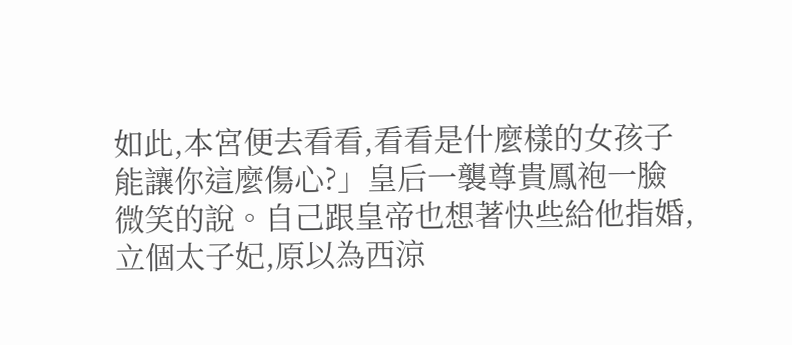如此,本宮便去看看,看看是什麼樣的女孩子能讓你這麼傷心?」皇后一襲尊貴鳳袍一臉微笑的說。自己跟皇帝也想著快些給他指婚,立個太子妃,原以為西涼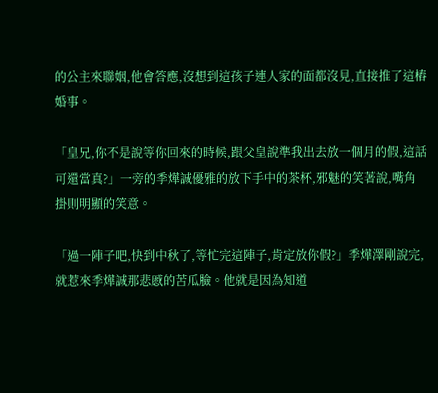的公主來聯姻,他會答應,沒想到這孩子連人家的面都沒見,直接推了這樁婚事。

「皇兄,你不是說等你回來的時候,跟父皇說準我出去放一個月的假,這話可還當真?」一旁的季燁誠優雅的放下手中的茶杯,邪魅的笑著說,嘴角掛則明顯的笑意。

「過一陣子吧,快到中秋了,等忙完這陣子,肯定放你假?」季燁澤剛說完,就惹來季燁誠那悲慼的苦瓜臉。他就是因為知道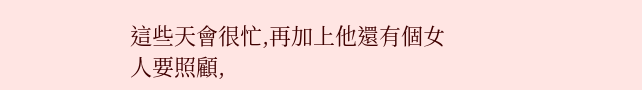這些天會很忙,再加上他還有個女人要照顧,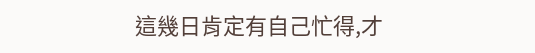這幾日肯定有自己忙得,才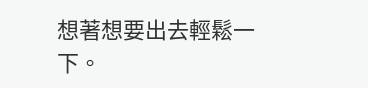想著想要出去輕鬆一下。